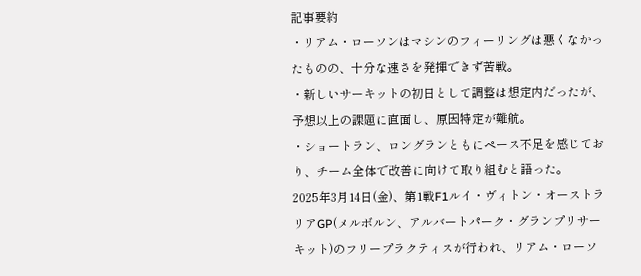記事要約
・リアム・ローソンはマシンのフィーリングは悪くなかったものの、十分な速さを発揮できず苦戦。
・新しいサーキットの初日として調整は想定内だったが、予想以上の課題に直面し、原因特定が難航。
・ショートラン、ロングランともにペース不足を感じており、チーム全体で改善に向けて取り組むと語った。
2025年3月14日(金)、第1戦F1ルイ・ヴィトン・オーストラリアGP(メルボルン、アルバートパーク・グランプリサーキット)のフリープラクティスが行われ、リアム・ローソ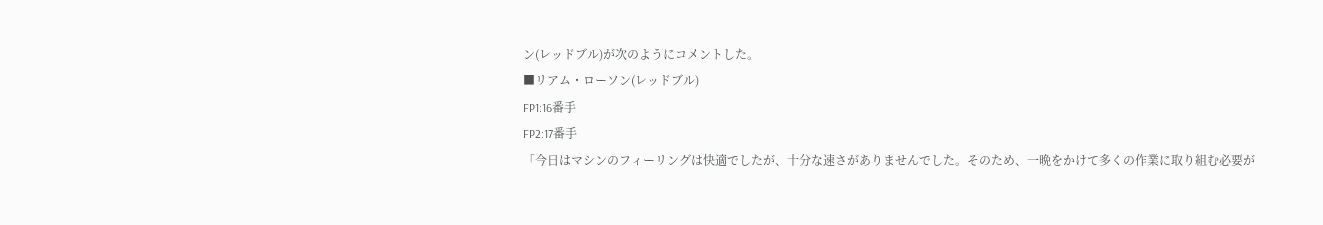ン(レッドブル)が次のようにコメントした。
■リアム・ローソン(レッドブル)
FP1:16番手
FP2:17番手
「今日はマシンのフィーリングは快適でしたが、十分な速さがありませんでした。そのため、一晩をかけて多くの作業に取り組む必要が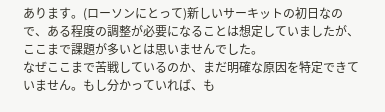あります。(ローソンにとって)新しいサーキットの初日なので、ある程度の調整が必要になることは想定していましたが、ここまで課題が多いとは思いませんでした。
なぜここまで苦戦しているのか、まだ明確な原因を特定できていません。もし分かっていれば、も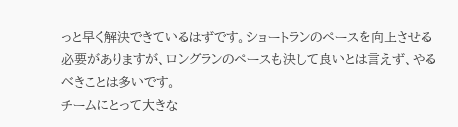っと早く解決できているはずです。ショートランのペースを向上させる必要がありますが、ロングランのペースも決して良いとは言えず、やるべきことは多いです。
チームにとって大きな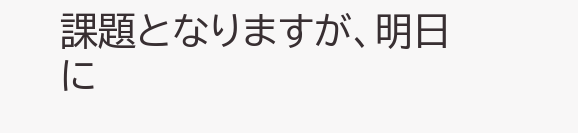課題となりますが、明日に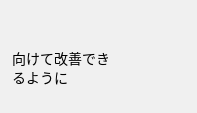向けて改善できるように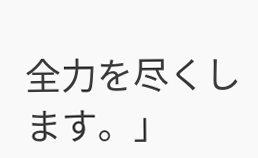全力を尽くします。」